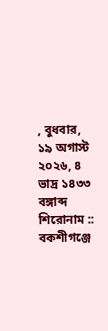, বুধবার, ১৯ অগাস্ট ২০২৬, ৪ ভাদ্র ১৪৩৩ বঙ্গাব্দ
শিরোনাম ::
বকশীগঞ্জে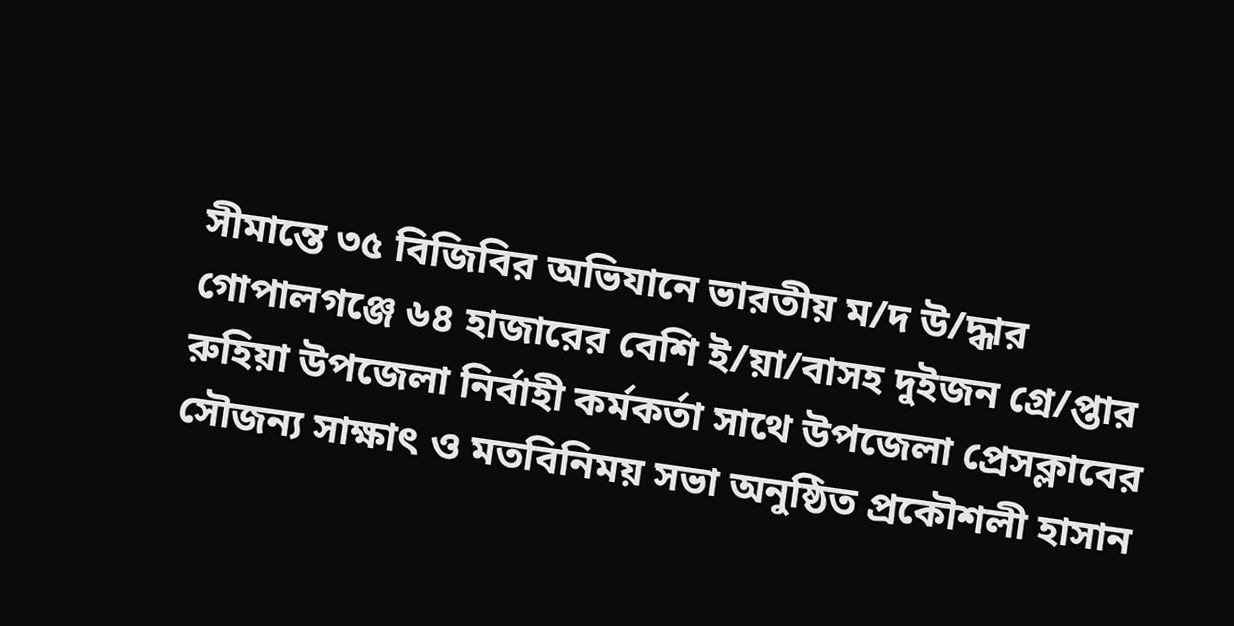সীমান্তে ৩৫ বিজিবির অভিযানে ভারতীয় ম/দ উ/দ্ধার গোপালগঞ্জে ৬৪ হাজারের বেশি ই/য়া/বাসহ দুইজন গ্রে/প্তার রুহিয়া উপজেলা নির্বাহী কর্মকর্তা সাথে উপজেলা প্রেসক্লাবের সৌজন্য সাক্ষাৎ ও মতবিনিময় সভা অনুষ্ঠিত প্রকৌশলী হাসান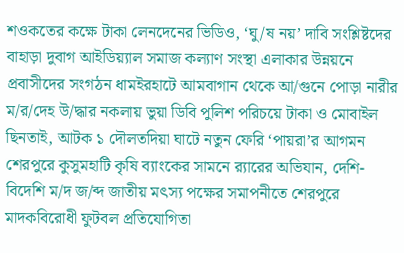শওকতের কক্ষে টাকা লেনদেনের ভিডিও, ‘ঘু/ষ নয়’ দাবি সংশ্লিষ্টদের বাহাড়া দুবাগ আইডিয়্যাল সমাজ কল্যাণ সংস্থা এলাকার উন্নয়নে প্রবাসীদের সংগঠন ধামইরহাটে আমবাগান থেকে আ/গুনে পোড়া নারীর ম/র/দেহ উ/দ্ধার নকলায় ভুয়া ডিবি পুলিশ পরিচয়ে টাকা ও মোবাইল ছিনতাই, আটক ১ দৌলতদিয়া ঘাটে নতুন ফেরি ‘পায়রা’র আগমন শেরপুরে কুসুমহাটি কৃষি ব্যাংকের সামনে র‍্যারের অভিযান, দেশি-বিদেশি ম/দ জ/ব্দ জাতীয় মৎস্য পক্ষের সমাপনীতে শেরপুরে মাদকবিরোধী ফুটবল প্রতিযোগিতা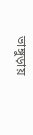ভাঙ্গুড়ায়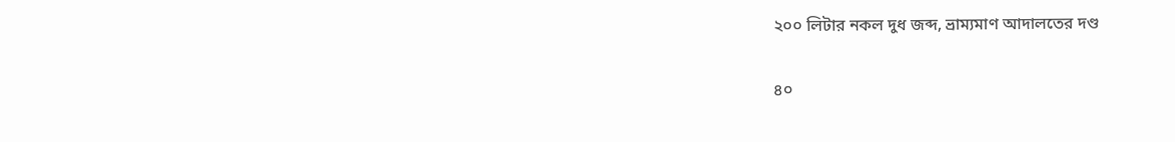২০০ লিটার নকল দুধ জব্দ, ভ্রাম্যমাণ আদালতের দণ্ড

৪০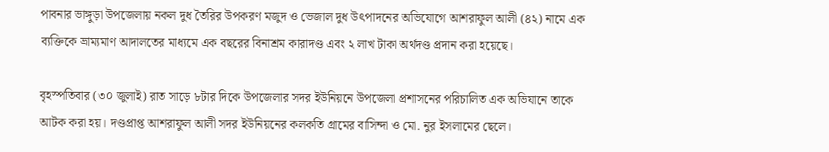পাবনার ভাঙ্গুড়া উপজেলায় নকল দুধ তৈরির উপকরণ মজুদ ও ভেজাল দুধ উৎপাদনের অভিযোগে আশরাফুল আলী (৪২) নামে এক ব্যক্তিকে ভ্রাম্যমাণ আদালতের মাধ্যমে এক বছরের বিনাশ্রম কারাদণ্ড এবং ২ লাখ টাকা অর্থদণ্ড প্রদান করা হয়েছে।

বৃহস্পতিবার (৩০ জুলাই) রাত সাড়ে ৮টার দিকে উপজেলার সদর ইউনিয়নে উপজেলা প্রশাসনের পরিচালিত এক অভিযানে তাকে আটক করা হয়। দণ্ডপ্রাপ্ত আশরাফুল আলী সদর ইউনিয়নের কলকতি গ্রামের বাসিন্দা ও মো. নুর ইসলামের ছেলে।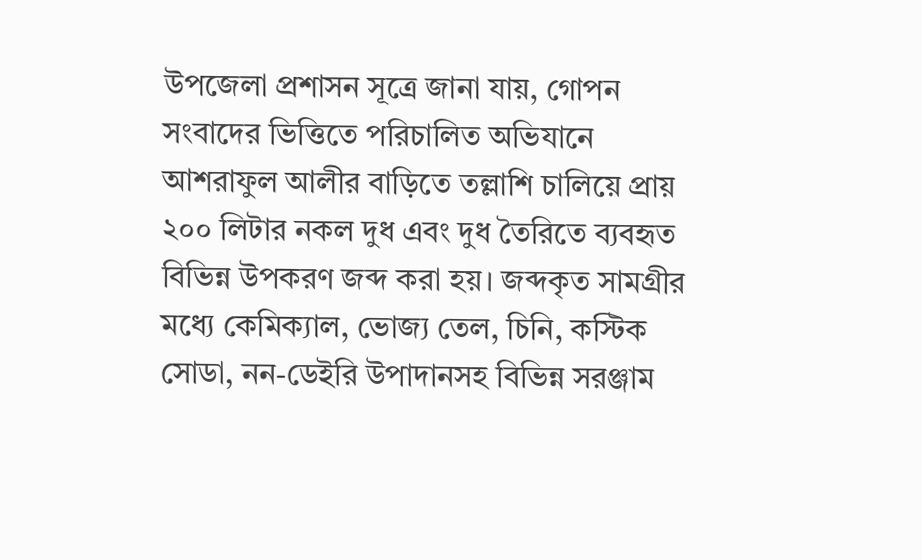উপজেলা প্রশাসন সূত্রে জানা যায়, গোপন সংবাদের ভিত্তিতে পরিচালিত অভিযানে আশরাফুল আলীর বাড়িতে তল্লাশি চালিয়ে প্রায় ২০০ লিটার নকল দুধ এবং দুধ তৈরিতে ব্যবহৃত বিভিন্ন উপকরণ জব্দ করা হয়। জব্দকৃত সামগ্রীর মধ্যে কেমিক্যাল, ভোজ্য তেল, চিনি, কস্টিক সোডা, নন-ডেইরি উপাদানসহ বিভিন্ন সরঞ্জাম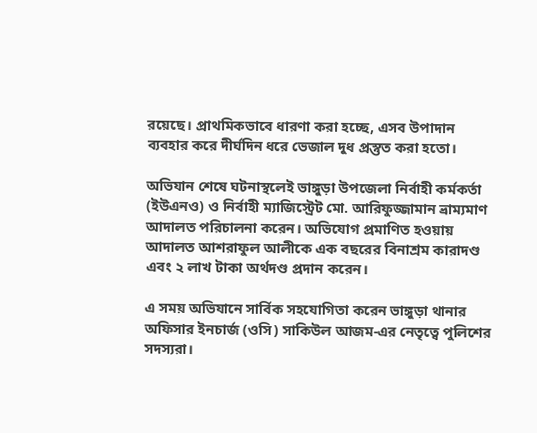রয়েছে। প্রাথমিকভাবে ধারণা করা হচ্ছে, এসব উপাদান ব্যবহার করে দীর্ঘদিন ধরে ভেজাল দুধ প্রস্তুত করা হতো।

অভিযান শেষে ঘটনাস্থলেই ভাঙ্গুড়া উপজেলা নির্বাহী কর্মকর্তা (ইউএনও) ও নির্বাহী ম্যাজিস্ট্রেট মো. আরিফুজ্জামান ভ্রাম্যমাণ আদালত পরিচালনা করেন। অভিযোগ প্রমাণিত হওয়ায় আদালত আশরাফুল আলীকে এক বছরের বিনাশ্রম কারাদণ্ড এবং ২ লাখ টাকা অর্থদণ্ড প্রদান করেন।

এ সময় অভিযানে সার্বিক সহযোগিতা করেন ভাঙ্গুড়া থানার অফিসার ইনচার্জ (ওসি) সাকিউল আজম-এর নেতৃত্বে পুলিশের সদস্যরা।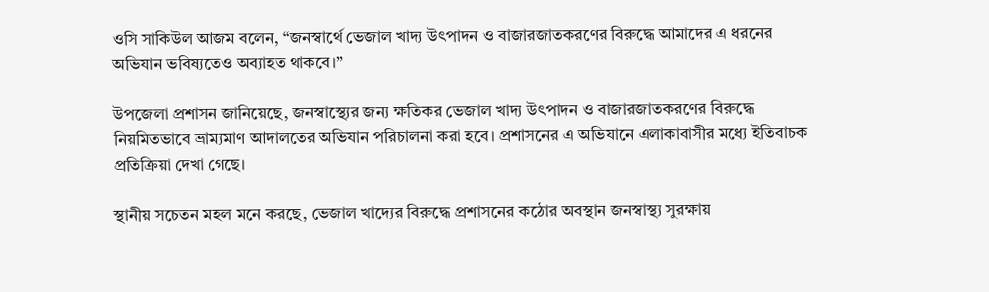ওসি সাকিউল আজম বলেন, “জনস্বার্থে ভেজাল খাদ্য উৎপাদন ও বাজারজাতকরণের বিরুদ্ধে আমাদের এ ধরনের অভিযান ভবিষ্যতেও অব্যাহত থাকবে।”

উপজেলা প্রশাসন জানিয়েছে, জনস্বাস্থ্যের জন্য ক্ষতিকর ভেজাল খাদ্য উৎপাদন ও বাজারজাতকরণের বিরুদ্ধে নিয়মিতভাবে ভ্রাম্যমাণ আদালতের অভিযান পরিচালনা করা হবে। প্রশাসনের এ অভিযানে এলাকাবাসীর মধ্যে ইতিবাচক প্রতিক্রিয়া দেখা গেছে।

স্থানীয় সচেতন মহল মনে করছে, ভেজাল খাদ্যের বিরুদ্ধে প্রশাসনের কঠোর অবস্থান জনস্বাস্থ্য সুরক্ষায়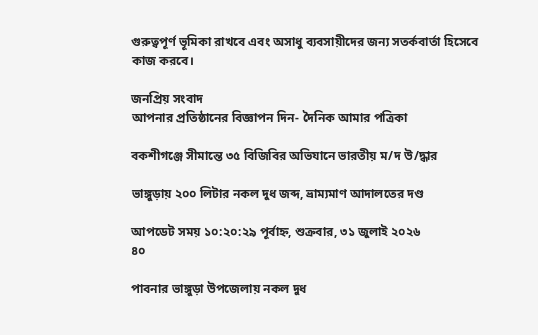গুরুত্বপূর্ণ ভূমিকা রাখবে এবং অসাধু ব্যবসায়ীদের জন্য সতর্কবার্তা হিসেবে কাজ করবে।

জনপ্রিয় সংবাদ
আপনার প্রতিষ্ঠানের বিজ্ঞাপন দিন- দৈনিক আমার পত্রিকা

বকশীগঞ্জে সীমান্তে ৩৫ বিজিবির অভিযানে ভারতীয় ম/দ উ/দ্ধার

ভাঙ্গুড়ায় ২০০ লিটার নকল দুধ জব্দ, ভ্রাম্যমাণ আদালতের দণ্ড

আপডেট সময় ১০:২০:২৯ পূর্বাহ্ন, শুক্রবার, ৩১ জুলাই ২০২৬
৪০

পাবনার ভাঙ্গুড়া উপজেলায় নকল দুধ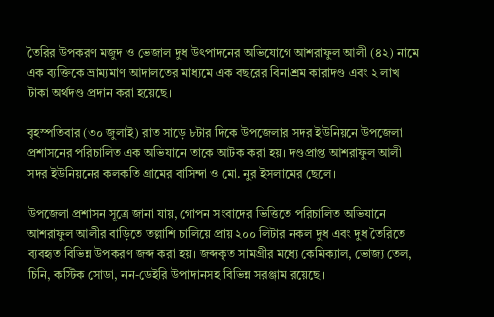তৈরির উপকরণ মজুদ ও ভেজাল দুধ উৎপাদনের অভিযোগে আশরাফুল আলী (৪২) নামে এক ব্যক্তিকে ভ্রাম্যমাণ আদালতের মাধ্যমে এক বছরের বিনাশ্রম কারাদণ্ড এবং ২ লাখ টাকা অর্থদণ্ড প্রদান করা হয়েছে।

বৃহস্পতিবার (৩০ জুলাই) রাত সাড়ে ৮টার দিকে উপজেলার সদর ইউনিয়নে উপজেলা প্রশাসনের পরিচালিত এক অভিযানে তাকে আটক করা হয়। দণ্ডপ্রাপ্ত আশরাফুল আলী সদর ইউনিয়নের কলকতি গ্রামের বাসিন্দা ও মো. নুর ইসলামের ছেলে।

উপজেলা প্রশাসন সূত্রে জানা যায়, গোপন সংবাদের ভিত্তিতে পরিচালিত অভিযানে আশরাফুল আলীর বাড়িতে তল্লাশি চালিয়ে প্রায় ২০০ লিটার নকল দুধ এবং দুধ তৈরিতে ব্যবহৃত বিভিন্ন উপকরণ জব্দ করা হয়। জব্দকৃত সামগ্রীর মধ্যে কেমিক্যাল, ভোজ্য তেল, চিনি, কস্টিক সোডা, নন-ডেইরি উপাদানসহ বিভিন্ন সরঞ্জাম রয়েছে।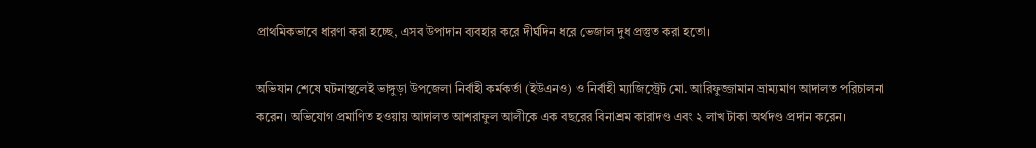প্রাথমিকভাবে ধারণা করা হচ্ছে, এসব উপাদান ব্যবহার করে দীর্ঘদিন ধরে ভেজাল দুধ প্রস্তুত করা হতো।

অভিযান শেষে ঘটনাস্থলেই ভাঙ্গুড়া উপজেলা নির্বাহী কর্মকর্তা (ইউএনও) ও নির্বাহী ম্যাজিস্ট্রেট মো. আরিফুজ্জামান ভ্রাম্যমাণ আদালত পরিচালনা করেন। অভিযোগ প্রমাণিত হওয়ায় আদালত আশরাফুল আলীকে এক বছরের বিনাশ্রম কারাদণ্ড এবং ২ লাখ টাকা অর্থদণ্ড প্রদান করেন।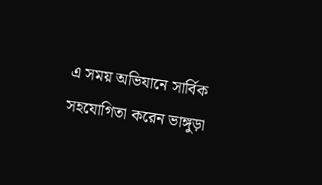এ সময় অভিযানে সার্বিক সহযোগিতা করেন ভাঙ্গুড়া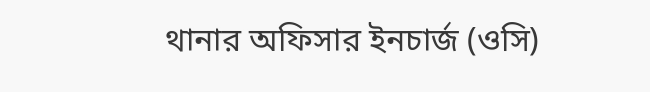থানার অফিসার ইনচার্জ (ওসি)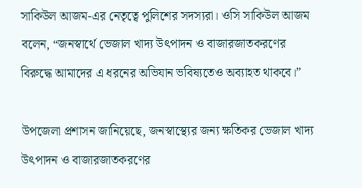সাকিউল আজম-এর নেতৃত্বে পুলিশের সদস্যরা। ওসি সাকিউল আজম বলেন, “জনস্বার্থে ভেজাল খাদ্য উৎপাদন ও বাজারজাতকরণের বিরুদ্ধে আমাদের এ ধরনের অভিযান ভবিষ্যতেও অব্যাহত থাকবে।”

উপজেলা প্রশাসন জানিয়েছে, জনস্বাস্থ্যের জন্য ক্ষতিকর ভেজাল খাদ্য উৎপাদন ও বাজারজাতকরণের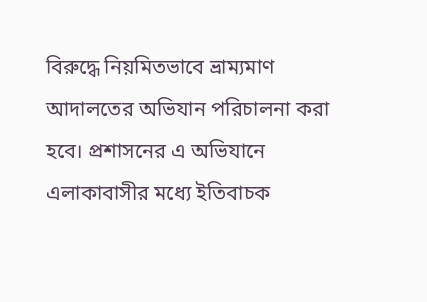বিরুদ্ধে নিয়মিতভাবে ভ্রাম্যমাণ আদালতের অভিযান পরিচালনা করা হবে। প্রশাসনের এ অভিযানে এলাকাবাসীর মধ্যে ইতিবাচক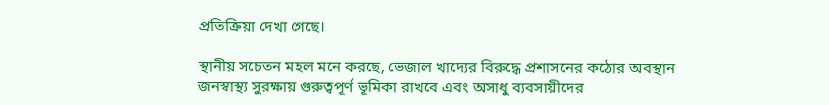প্রতিক্রিয়া দেখা গেছে।

স্থানীয় সচেতন মহল মনে করছে, ভেজাল খাদ্যের বিরুদ্ধে প্রশাসনের কঠোর অবস্থান জনস্বাস্থ্য সুরক্ষায় গুরুত্বপূর্ণ ভূমিকা রাখবে এবং অসাধু ব্যবসায়ীদের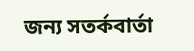জন্য সতর্কবার্তা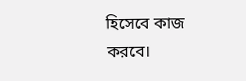হিসেবে কাজ করবে।